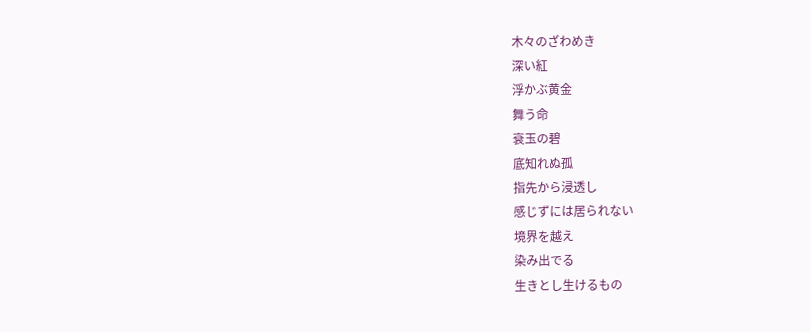木々のざわめき
深い紅
浮かぶ黄金
舞う命
袞玉の碧
底知れぬ孤
指先から浸透し
感じずには居られない
境界を越え
染み出でる
生きとし生けるもの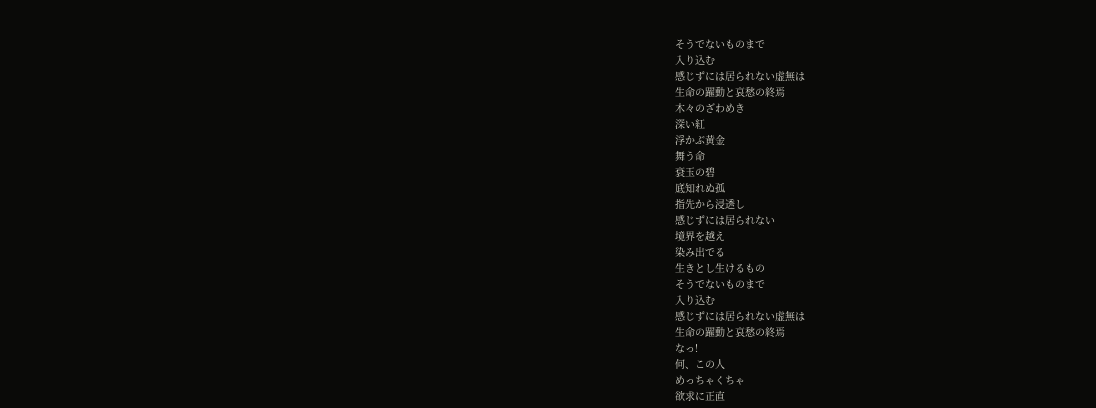そうでないものまで
入り込む
感じずには居られない虚無は
生命の躍動と哀愁の終焉
木々のざわめき
深い紅
浮かぶ黄金
舞う命
袞玉の碧
底知れぬ孤
指先から浸透し
感じずには居られない
境界を越え
染み出でる
生きとし生けるもの
そうでないものまで
入り込む
感じずには居られない虚無は
生命の躍動と哀愁の終焉
なっ!
何、この人
めっちゃくちゃ
欲求に正直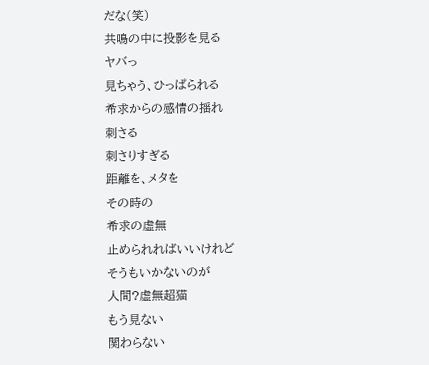だな(笑)
共鳴の中に投影を見る
ヤバっ
見ちゃう、ひっぱられる
希求からの感情の揺れ
刺さる
刺さりすぎる
距離を、メタを
その時の
希求の虚無
止められればいいけれど
そうもいかないのが
人間?虚無超猫
もう見ない
関わらない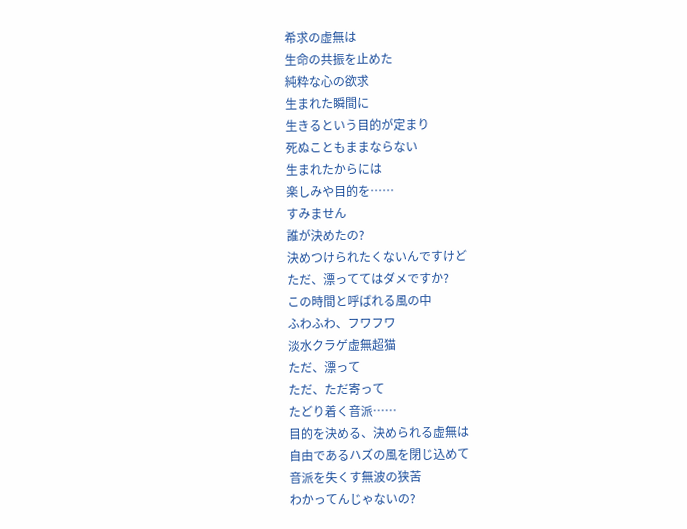希求の虚無は
生命の共振を止めた
純粋な心の欲求
生まれた瞬間に
生きるという目的が定まり
死ぬこともままならない
生まれたからには
楽しみや目的を……
すみません
誰が決めたの?
決めつけられたくないんですけど
ただ、漂っててはダメですか?
この時間と呼ばれる風の中
ふわふわ、フワフワ
淡水クラゲ虚無超猫
ただ、漂って
ただ、ただ寄って
たどり着く音派……
目的を決める、決められる虚無は
自由であるハズの風を閉じ込めて
音派を失くす無波の狭苦
わかってんじゃないの?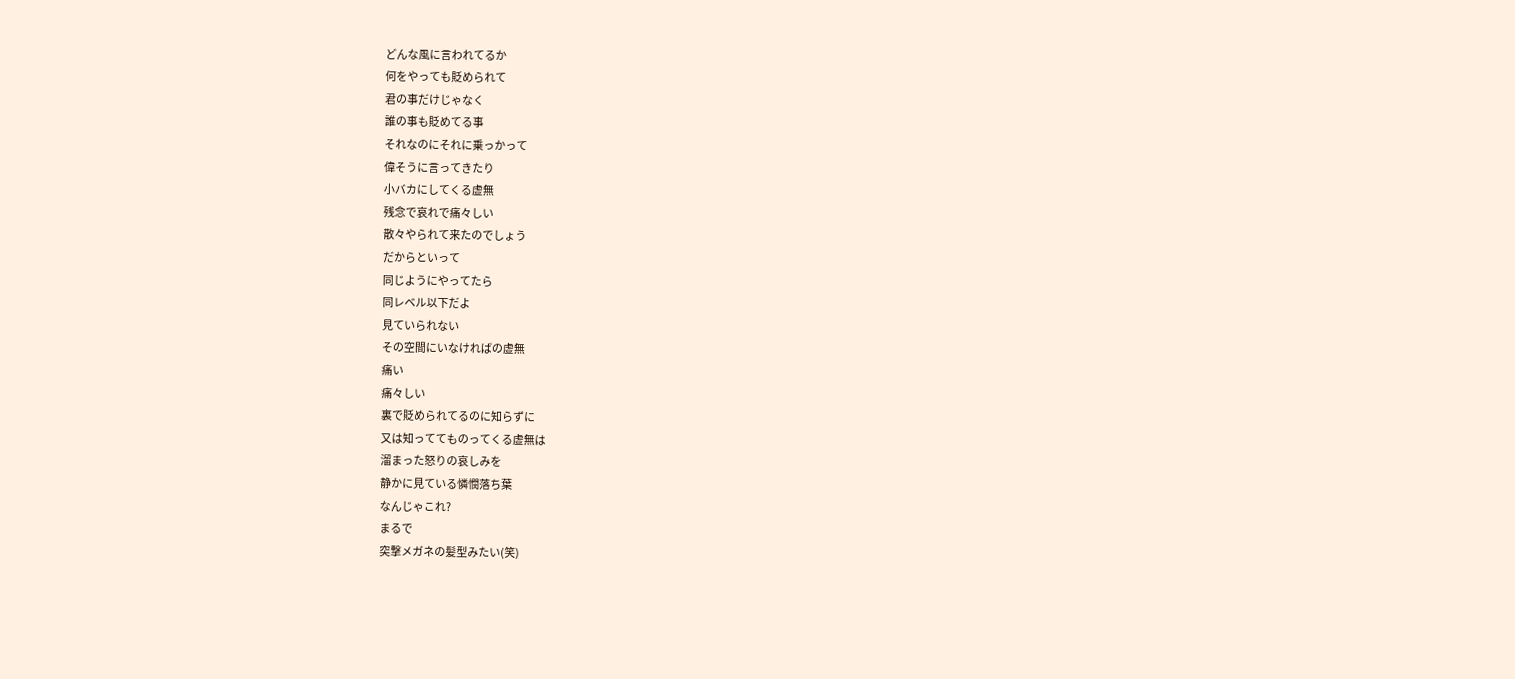どんな風に言われてるか
何をやっても貶められて
君の事だけじゃなく
誰の事も貶めてる事
それなのにそれに乗っかって
偉そうに言ってきたり
小バカにしてくる虚無
残念で哀れで痛々しい
散々やられて来たのでしょう
だからといって
同じようにやってたら
同レベル以下だよ
見ていられない
その空間にいなければの虚無
痛い
痛々しい
裏で貶められてるのに知らずに
又は知っててものってくる虚無は
溜まった怒りの哀しみを
静かに見ている憐憫落ち葉
なんじゃこれ?
まるで
突撃メガネの髪型みたい(笑)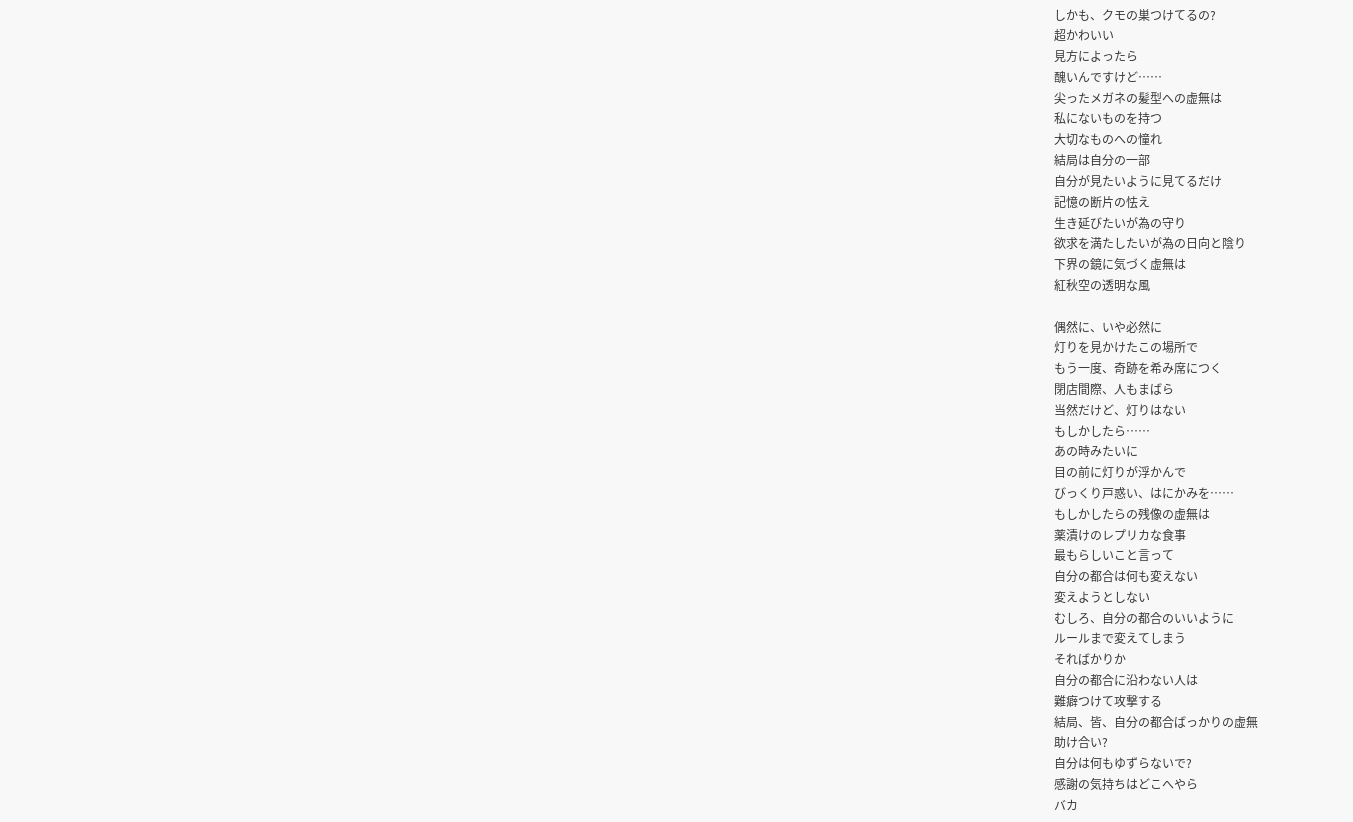しかも、クモの巣つけてるの?
超かわいい
見方によったら
醜いんですけど……
尖ったメガネの髪型への虚無は
私にないものを持つ
大切なものへの憧れ
結局は自分の一部
自分が見たいように見てるだけ
記憶の断片の怯え
生き延びたいが為の守り
欲求を満たしたいが為の日向と陰り
下界の鏡に気づく虚無は
紅秋空の透明な風

偶然に、いや必然に
灯りを見かけたこの場所で
もう一度、奇跡を希み席につく
閉店間際、人もまばら
当然だけど、灯りはない
もしかしたら……
あの時みたいに
目の前に灯りが浮かんで
びっくり戸惑い、はにかみを……
もしかしたらの残像の虚無は
薬漬けのレプリカな食事
最もらしいこと言って
自分の都合は何も変えない
変えようとしない
むしろ、自分の都合のいいように
ルールまで変えてしまう
そればかりか
自分の都合に沿わない人は
難癖つけて攻撃する
結局、皆、自分の都合ばっかりの虚無
助け合い?
自分は何もゆずらないで?
感謝の気持ちはどこへやら
バカ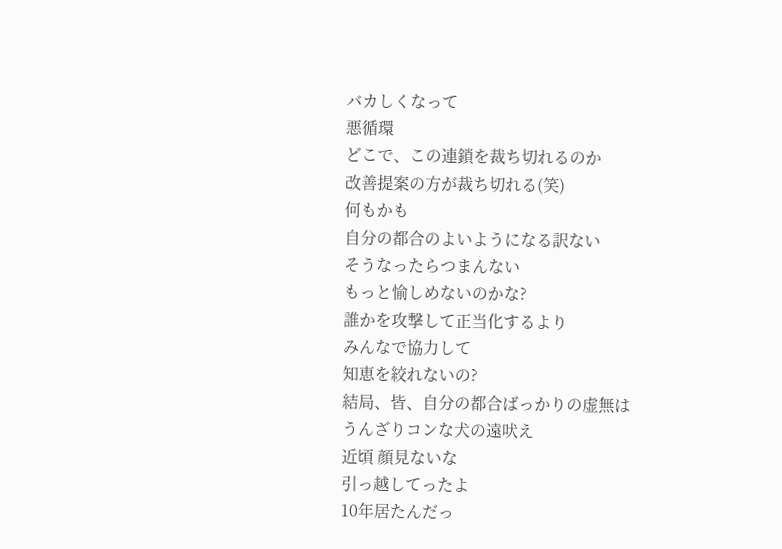バカしくなって
悪循環
どこで、この連鎖を裁ち切れるのか
改善提案の方が裁ち切れる(笑)
何もかも
自分の都合のよいようになる訳ない
そうなったらつまんない
もっと愉しめないのかな?
誰かを攻撃して正当化するより
みんなで協力して
知恵を絞れないの?
結局、皆、自分の都合ばっかりの虚無は
うんざりコンな犬の遠吠え
近頃 顔見ないな
引っ越してったよ
10年居たんだっ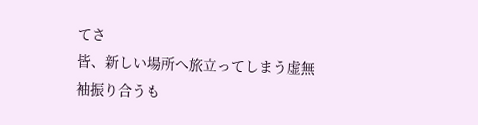てさ
皆、新しい場所へ旅立ってしまう虚無
袖振り合うも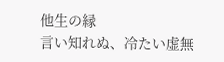他生の縁
言い知れぬ、冷たい虚無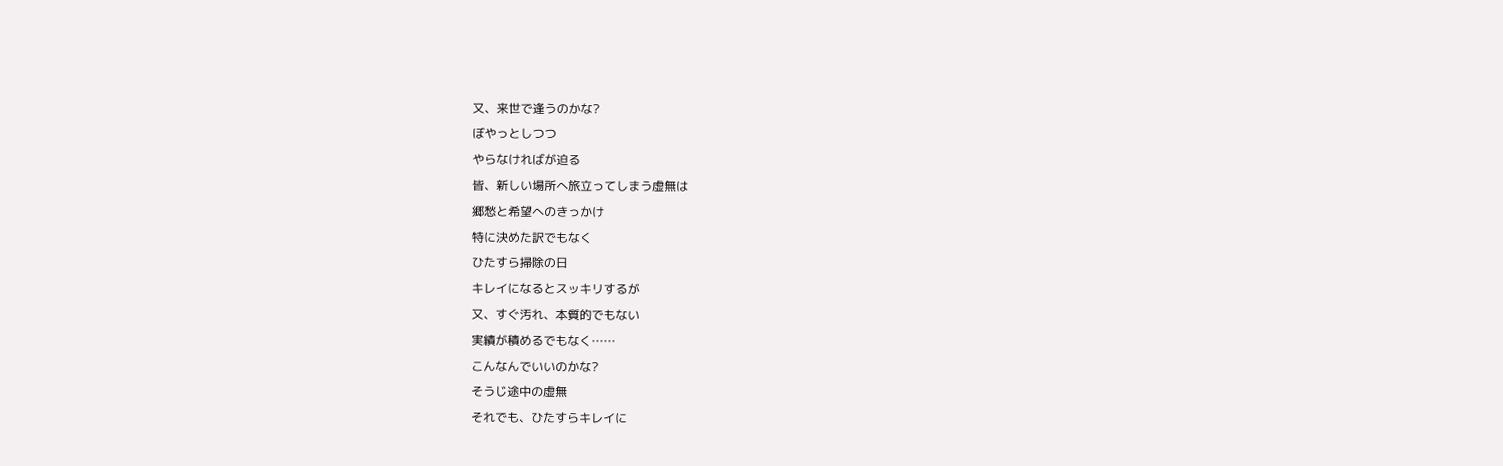又、来世で逢うのかな?
ぼやっとしつつ
やらなければが迫る
皆、新しい場所へ旅立ってしまう虚無は
郷愁と希望へのきっかけ
特に決めた訳でもなく
ひたすら掃除の日
キレイになるとスッキリするが
又、すぐ汚れ、本質的でもない
実績が積めるでもなく……
こんなんでいいのかな?
そうじ途中の虚無
それでも、ひたすらキレイに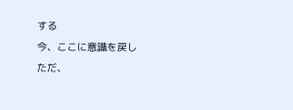する
今、ここに意識を戻し
ただ、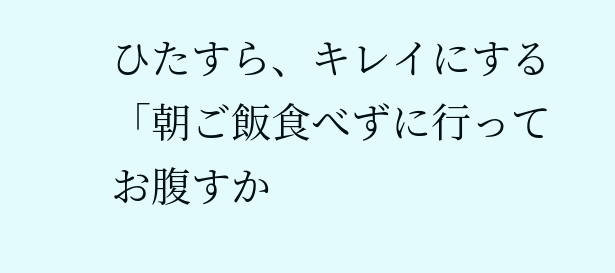ひたすら、キレイにする
「朝ご飯食べずに行って
お腹すか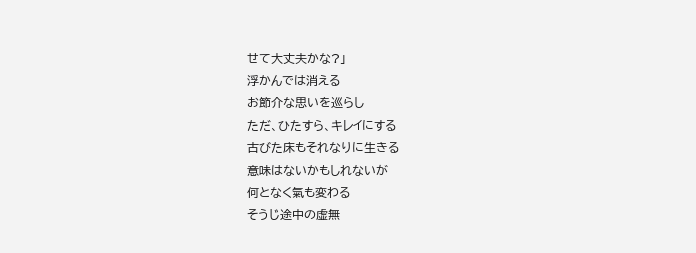せて大丈夫かな?」
浮かんでは消える
お節介な思いを巡らし
ただ、ひたすら、キレイにする
古びた床もそれなりに生きる
意味はないかもしれないが
何となく氣も変わる
そうじ途中の虚無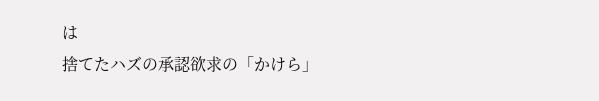は
捨てたハズの承認欲求の「かけら」